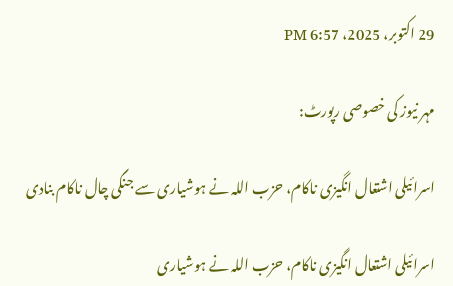29 اکتوبر، 2025، 6:57 PM

مہر نیوز کی خصوصی رپورٹ:

اسرائیلی اشتعال انگیزی ناکام، حزب اللہ نے ہوشیاری سے جنگی چال ناکام بنادی

اسرائیلی اشتعال انگیزی ناکام، حزب اللہ نے ہوشیاری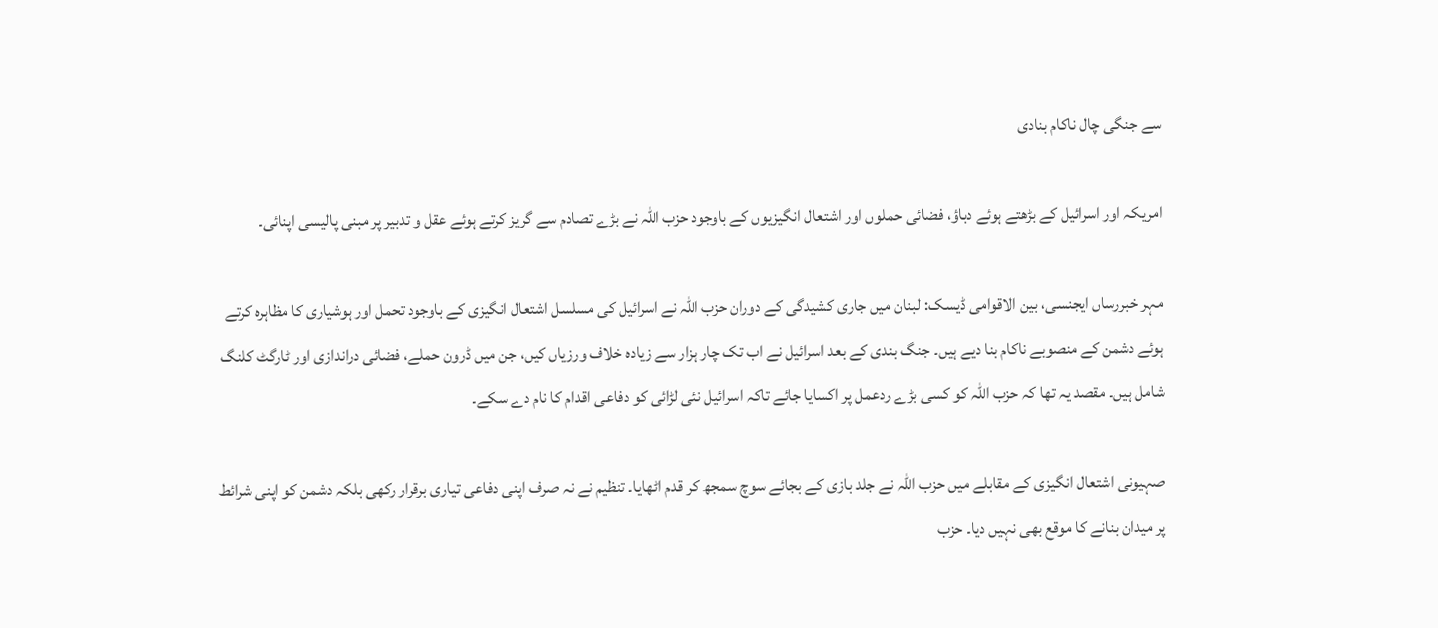سے جنگی چال ناکام بنادی

امریکہ اور اسرائیل کے بڑھتے ہوئے دباؤ، فضائی حملوں اور اشتعال انگیزیوں کے باوجود حزب اللہ نے بڑے تصادم سے گریز کرتے ہوئے عقل و تدبیر پر مبنی پالیسی اپنائی۔

مہر خبررساں ایجنسی، بین الاقوامی ڈیسک: لبنان میں جاری کشیدگی کے دوران حزب اللہ نے اسرائیل کی مسلسل اشتعال انگیزی کے باوجود تحمل اور ہوشیاری کا مظاہرہ کرتے ہوئے دشمن کے منصوبے ناکام بنا دیے ہیں۔ جنگ بندی کے بعد اسرائیل نے اب تک چار ہزار سے زیادہ خلاف ورزیاں کیں، جن میں ڈرون حملے، فضائی دراندازی اور ٹارگٹ کلنگ شامل ہیں۔ مقصد یہ تھا کہ حزب اللہ کو کسی بڑے ردعمل پر اکسایا جائے تاکہ اسرائیل نئی لڑائی کو دفاعی اقدام کا نام دے سکے۔

صہیونی اشتعال انگیزی کے مقابلے میں حزب اللہ نے جلد بازی کے بجائے سوچ سمجھ کر قدم اٹھایا۔ تنظیم نے نہ صرف اپنی دفاعی تیاری برقرار رکھی بلکہ دشمن کو اپنی شرائط پر میدان بنانے کا موقع بھی نہیں دیا۔ حزب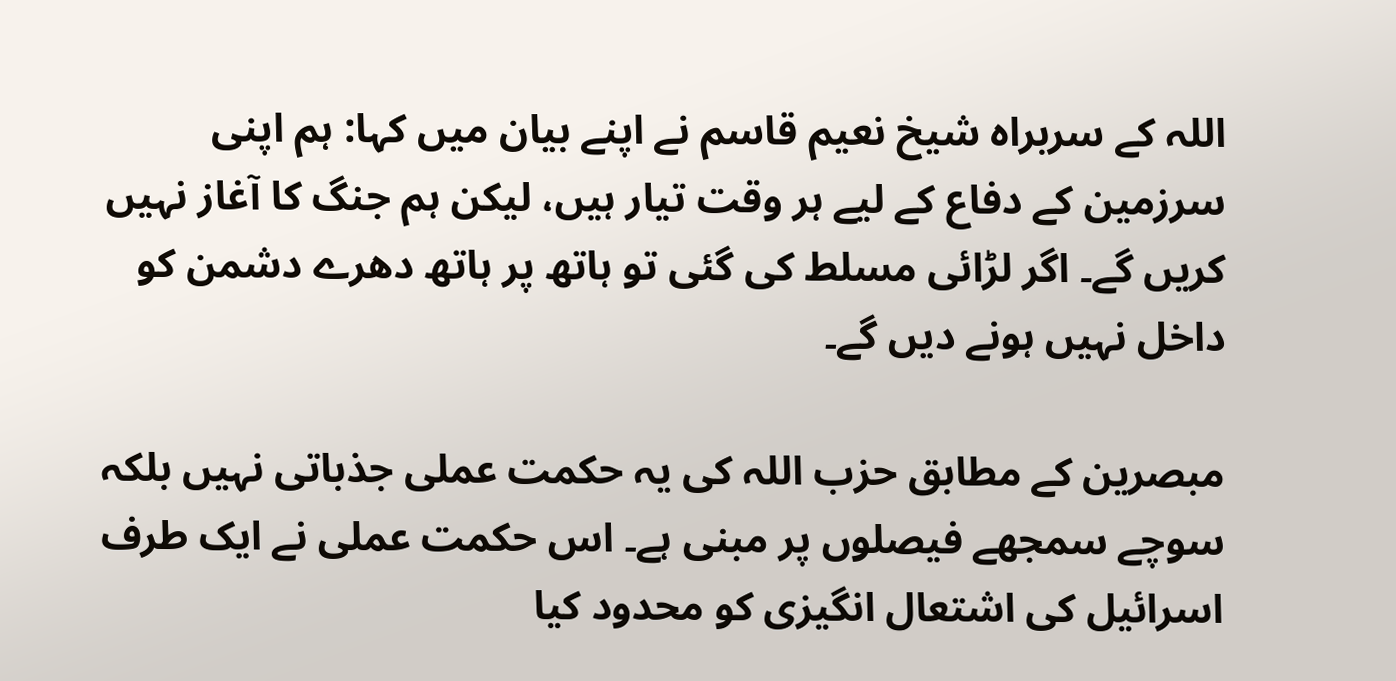اللہ کے سربراہ شیخ نعیم قاسم نے اپنے بیان میں کہا: ہم اپنی سرزمین کے دفاع کے لیے ہر وقت تیار ہیں، لیکن ہم جنگ کا آغاز نہیں کریں گے۔ اگر لڑائی مسلط کی گئی تو ہاتھ پر ہاتھ دھرے دشمن کو داخل نہیں ہونے دیں گے۔

مبصرین کے مطابق حزب اللہ کی یہ حکمت عملی جذباتی نہیں بلکہ سوچے سمجھے فیصلوں پر مبنی ہے۔ اس حکمت عملی نے ایک طرف اسرائیل کی اشتعال انگیزی کو محدود کیا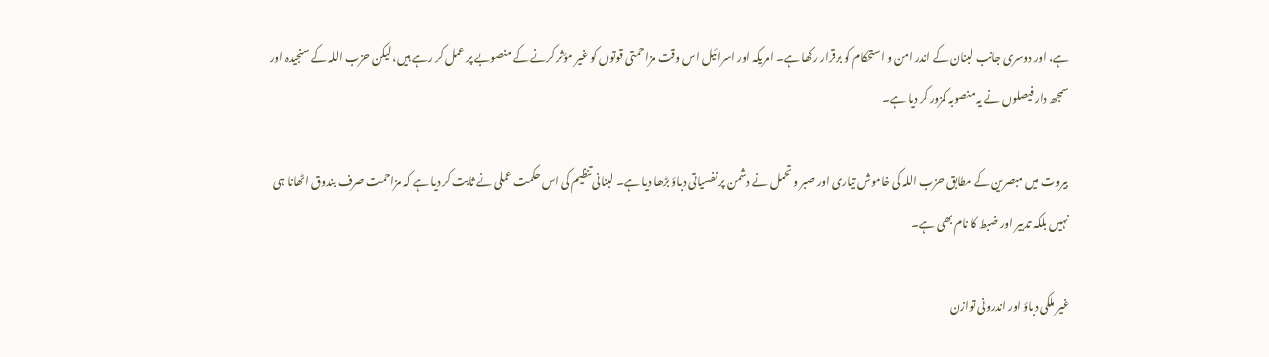ہے، اور دوسری جانب لبنان کے اندر امن و استحکام کو برقرار رکھا ہے۔ امریکہ اور اسرائیل اس وقت مزاحمتی قوتوں کو غیر مؤثر کرنے کے منصوبے پر عمل کر رہے ہیں، لیکن حزب اللہ کے سنجیدہ اور سمجھ دار فیصلوں نے یہ منصوبہ کمزور کر دیا ہے۔

بیروت میں مبصرین کے مطابق حزب اللہ کی خاموش تیاری اور صبر و تحمل نے دشمن پر نفسیاتی دباؤ بڑھا دیا ہے۔ لبنانی تنظیم کی اس حکمت عملی نے ثابت کر دیا ہے کہ مزاحمت صرف بندوق اٹھانا ہی نہیں بلکہ تدبیر اور ضبط کا نام بھی ہے۔

غیر ملکی دباؤ اور اندرونی توازن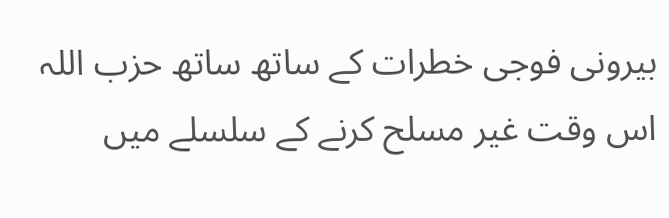بیرونی فوجی خطرات کے ساتھ ساتھ حزب اللہ اس وقت غیر مسلح کرنے کے سلسلے میں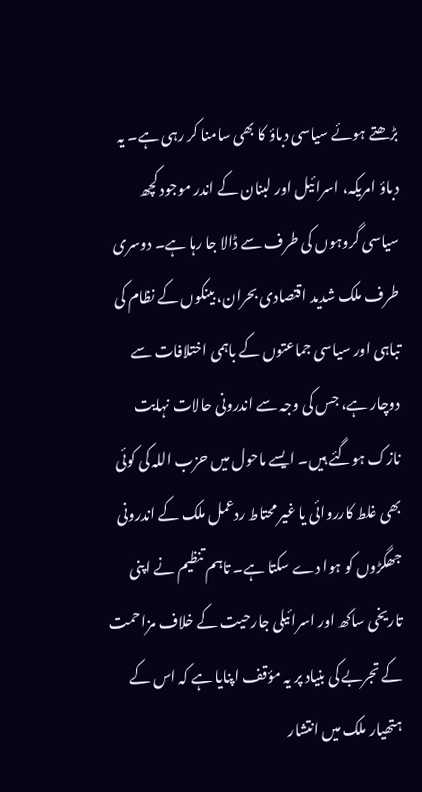بڑھتے ہوئے سیاسی دباؤ کا بھی سامنا کر رہی ہے۔ یہ دباؤ امریکہ، اسرائیل اور لبنان کے اندر موجود کچھ سیاسی گروہوں کی طرف سے ڈالا جا رہا ہے۔ دوسری طرف ملک شدید اقتصادی بحران، بینکوں کے نظام کی تباہی اور سیاسی جماعتوں کے باہمی اختلافات سے دوچار ہے، جس کی وجہ سے اندرونی حالات نہایت نازک ہوگئے ہیں۔ ایسے ماحول میں حزب اللہ کی کوئی بھی غلط کارروائی یا غیر محتاط ردعمل ملک کے اندرونی جھگڑوں کو ہوا دے سکتا ہے۔ تاہم تنظیم نے اپنی تاریخی ساکھ اور اسرائیلی جارحیت کے خلاف مزاحمت کے تجربے کی بنیاد پر یہ مؤقف اپنایا ہے کہ اس کے ہتھیار ملک میں انتشار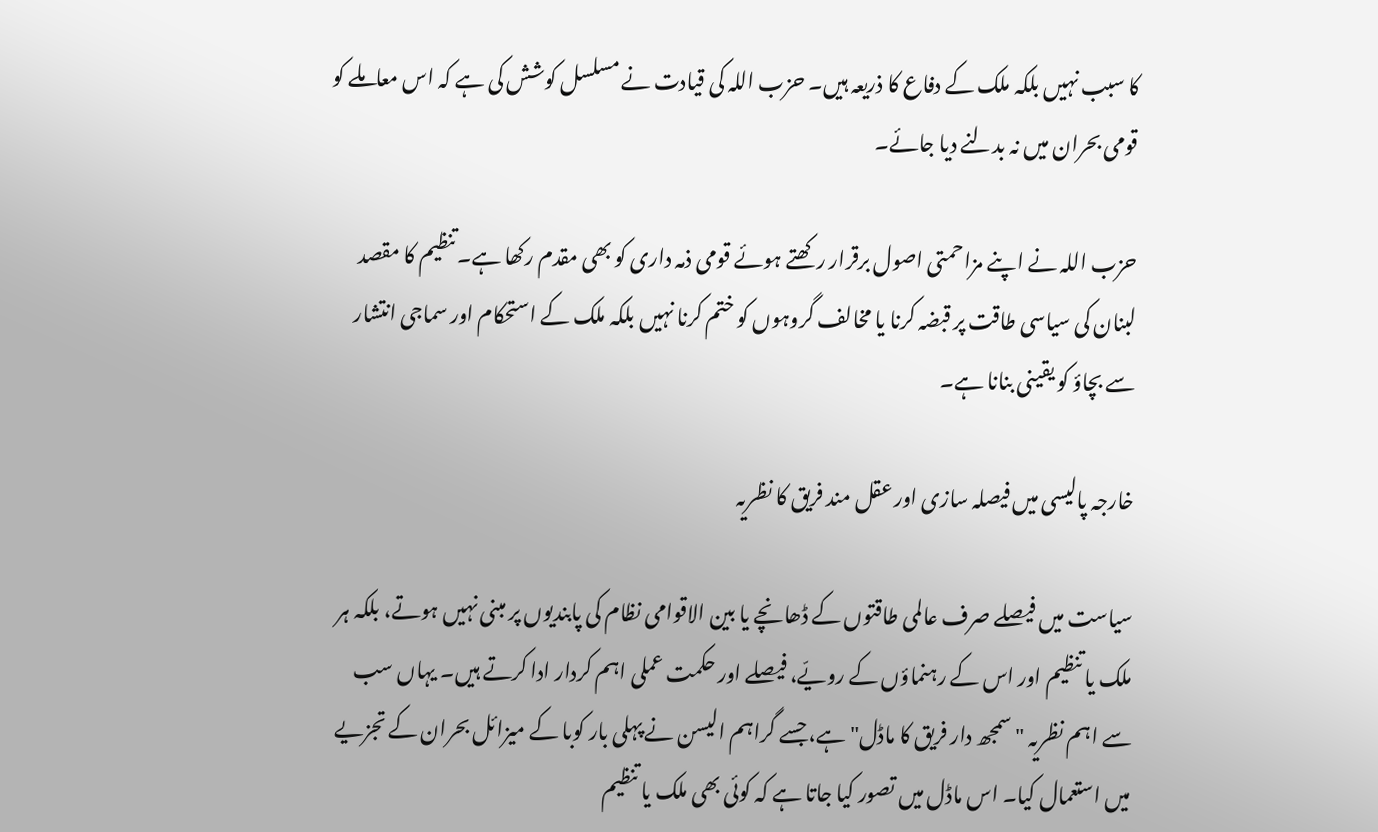کا سبب نہیں بلکہ ملک کے دفاع کا ذریعہ ہیں۔ حزب اللہ کی قیادت نے مسلسل کوشش کی ہے کہ اس معاملے کو قومی بحران میں نہ بدلنے دیا جائے۔

حزب اللہ نے اپنے مزاحمتی اصول برقرار رکھتے ہوئے قومی ذمہ داری کو بھی مقدم رکھا ہے۔ تنظیم کا مقصد لبنان کی سیاسی طاقت پر قبضہ کرنا یا مخالف گروہوں کو ختم کرنا نہیں بلکہ ملک کے استحکام اور سماجی انتشار سے بچاؤ کو یقینی بنانا ہے۔

خارجہ پالیسی میں فیصلہ سازی اور عقل مند فریق کا نظریہ

سیاست میں فیصلے صرف عالمی طاقتوں کے ڈھانچے یا بین الاقوامی نظام کی پابندیوں پر مبنی نہیں ہوتے، بلکہ ہر ملک یا تنظیم اور اس کے رہنماؤں کے رویّے، فیصلے اور حکمت عملی اہم کردار ادا کرتے ہیں۔ یہاں سب سے اہم نظریہ "سمجھ دار فریق کا ماڈل" ہے، جسے گراہم الیسن نے پہلی بار کوبا کے میزائل بحران کے تجزیے میں استعمال کیا۔ اس ماڈل میں تصور کیا جاتا ہے کہ کوئی بھی ملک یا تنظیم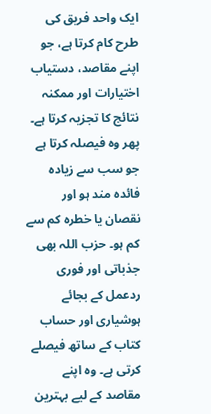ایک واحد فریق کی طرح کام کرتا ہے، جو اپنے مقاصد، دستیاب اختیارات اور ممکنہ نتائج کا تجزیہ کرتا ہے۔ پھر وہ فیصلہ کرتا ہے جو سب سے زیادہ فائدہ مند ہو اور نقصان یا خطرہ کم سے کم ہو۔ حزب اللہ بھی جذباتی اور فوری ردعمل کے بجائے ہوشیاری اور حساب کتاب کے ساتھ فیصلے کرتی ہے۔ وہ اپنے مقاصد کے لیے بہترین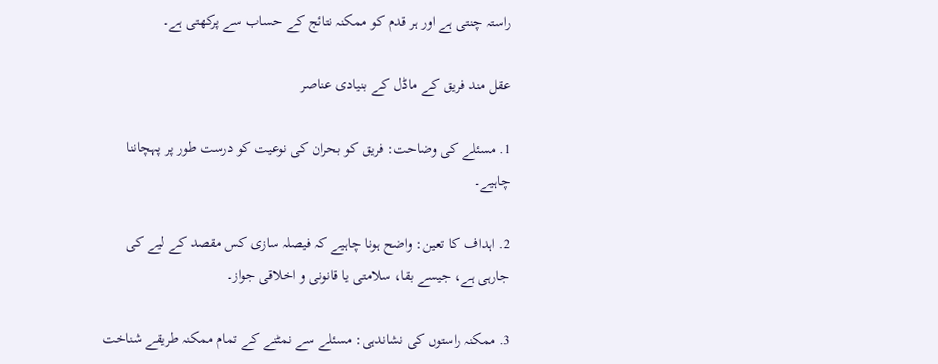راستہ چنتی ہے اور ہر قدم کو ممکنہ نتائج کے حساب سے پرکھتی ہے۔

عقل مند فریق کے ماڈل کے بنیادی عناصر

1. مسئلے کی وضاحت: فریق کو بحران کی نوعیت کو درست طور پر پہچاننا چاہیے۔

2. اہداف کا تعین: واضح ہونا چاہیے کہ فیصلہ سازی کس مقصد کے لیے کی جارہی ہے، جیسے بقا، سلامتی یا قانونی و اخلاقی جواز۔

3. ممکنہ راستوں کی نشاندہی: مسئلے سے نمٹنے کے تمام ممکنہ طریقے شناخت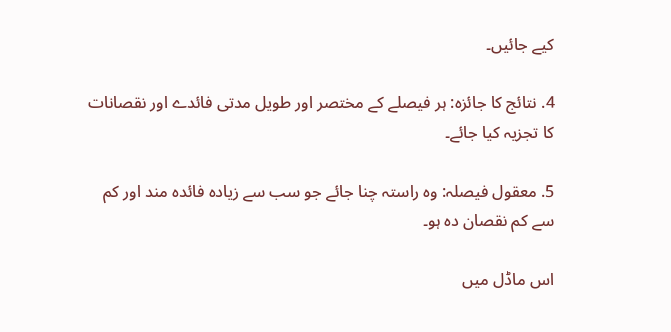کیے جائیں۔

4. نتائج کا جائزہ: ہر فیصلے کے مختصر اور طویل مدتی فائدے اور نقصانات کا تجزیہ کیا جائے۔

5. معقول فیصلہ: وہ راستہ چنا جائے جو سب سے زیادہ فائدہ مند اور کم سے کم نقصان دہ ہو۔

اس ماڈل میں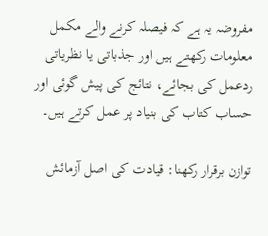مفروضہ یہ ہے کہ فیصلہ کرنے والے مکمل معلومات رکھتے ہیں اور جذباتی یا نظریاتی ردعمل کی بجائے، نتائج کی پیش گوئی اور حساب کتاب کی بنیاد پر عمل کرتے ہیں۔

توازن برقرار رکھنا: قیادت کی اصل آزمائش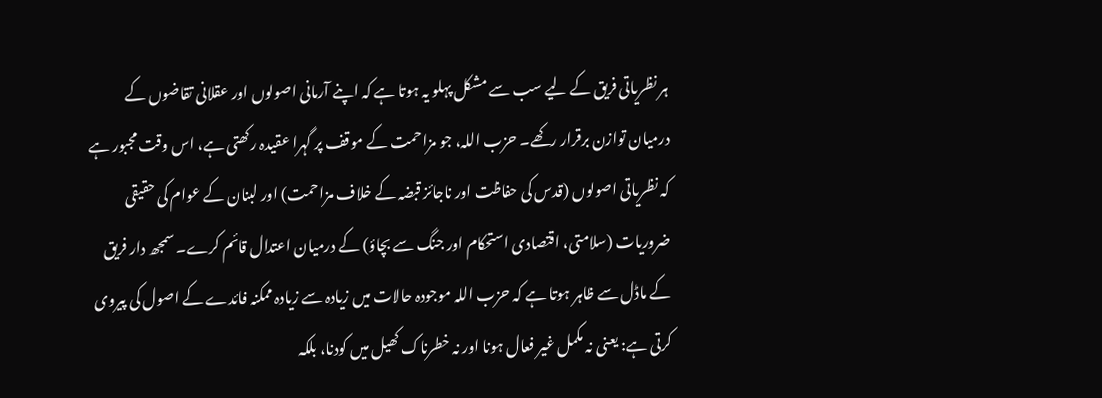ہر نظریاتی فریق کے لیے سب سے مشکل پہلو یہ ہوتا ہے کہ اپنے آرمانی اصولوں اور عقلانی تقاضوں کے درمیان توازن برقرار رکھے۔ حزب اللہ، جو مزاحمت کے موقف پر گہرا عقیدہ رکھتی ہے، اس وقت مجبور ہے کہ نظریاتی اصولوں (قدس کی حفاظت اور ناجائز قبضہ کے خلاف مزاحمت) اور لبنان کے عوام کی حقیقی ضروریات (سلامتی، اقتصادی استحکام اور جنگ سے بچاؤ) کے درمیان اعتدال قائم کرے۔ سمجھ دار فریق کے ماڈل سے ظاہر ہوتا ہے کہ حزب اللہ موجودہ حالات میں زیادہ سے زیادہ ممکنہ فائدے کے اصول کی پیروی کرتی ہے: یعنی نہ مکمل غیر فعال ہونا اور نہ خطرناک کھیل میں کودنا، بلکہ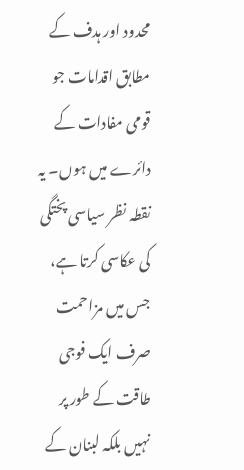محدود اور ہدف کے مطابق اقدامات جو قومی مفادات کے دائرے میں ہوں۔ یہ نقطہ نظر سیاسی پختگی کی عکاسی کرتا ہے، جس میں مزاحمت صرف ایک فوجی طاقت کے طور پر نہیں بلکہ لبنان کے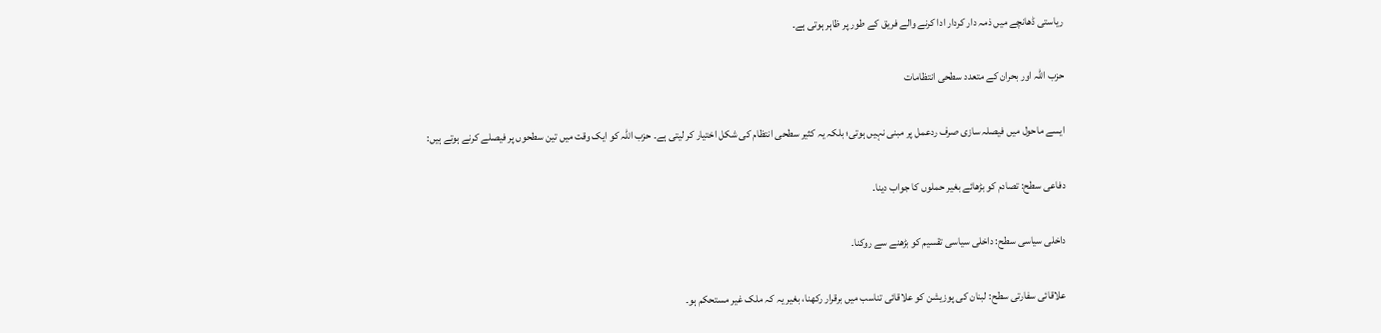ریاستی ڈھانچے میں ذمہ دار کردار ادا کرنے والے فریق کے طور پر ظاہر ہوتی ہے۔

حزب اللہ اور بحران کے متعدد سطحی انتظامات

ایسے ماحول میں فیصلہ سازی صرف ردعمل پر مبنی نہیں ہوتی؛ بلکہ یہ کثیر سطحی انتظام کی شکل اختیار کر لیتی ہے۔ حزب اللہ کو ایک وقت میں تین سطحوں پر فیصلے کرنے ہوتے ہیں:

دفاعی سطح: تصادم کو بڑھائے بغیر حملوں کا جواب دینا۔

داخلی سیاسی سطح: داخلی سیاسی تقسیم کو بڑھنے سے روکنا۔

علاقائی سفارتی سطح: لبنان کی پوزیشن کو علاقائی تناسب میں برقرار رکھنا، بغیر یہ کہ ملک غیر مستحکم ہو۔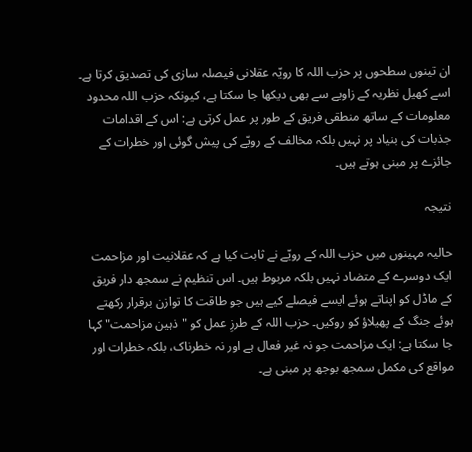ان تینوں سطحوں پر حزب اللہ کا رویّہ عقلانی فیصلہ سازی کی تصدیق کرتا ہے۔ اسے کھیل نظریہ کے زاویے سے بھی دیکھا جا سکتا ہے، کیونکہ حزب اللہ محدود معلومات کے ساتھ منطقی فریق کے طور پر عمل کرتی ہے: اس کے اقدامات جذبات کی بنیاد پر نہیں بلکہ مخالف کے رویّے کی پیش گوئی اور خطرات کے جائزے پر مبنی ہوتے ہیں۔

نتیجہ

حالیہ مہینوں میں حزب اللہ کے رویّے نے ثابت کیا ہے کہ عقلانیت اور مزاحمت ایک دوسرے کے متضاد نہیں بلکہ مربوط ہیں۔ اس تنظیم نے سمجھ دار فریق کے ماڈل کو اپناتے ہوئے ایسے فیصلے کیے ہیں جو طاقت کا توازن برقرار رکھتے ہوئے جنگ کے پھیلاؤ کو روکیں۔ حزب اللہ کے طرزِ عمل کو "ذہین مزاحمت" کہا جا سکتا ہے: ایک مزاحمت جو نہ غیر فعال ہے اور نہ خطرناک، بلکہ خطرات اور مواقع کی مکمل سمجھ بوجھ پر مبنی ہے۔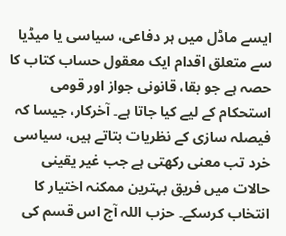ایسے ماڈل میں ہر دفاعی، سیاسی یا میڈیا سے متعلق اقدام ایک معقول حساب کتاب کا حصہ ہے جو بقا، قانونی جواز اور قومی استحکام کے لیے کیا جاتا ہے۔ آخرکار، جیسا کہ فیصلہ سازی کے نظریات بتاتے ہیں، سیاسی خرد تب معنی رکھتی ہے جب غیر یقینی حالات میں فریق بہترین ممکنہ اختیار کا انتخاب کرسکے۔ حزب اللہ آج اس قسم کی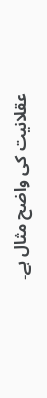عقلانیت کی واضح مثال ہے۔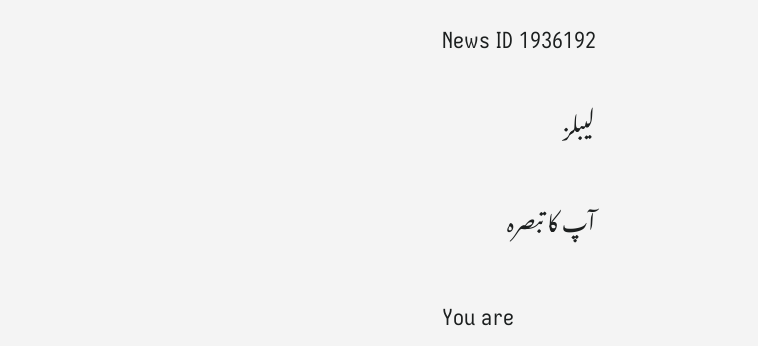News ID 1936192

لیبلز

آپ کا تبصرہ

You are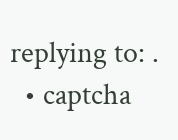replying to: .
  • captcha